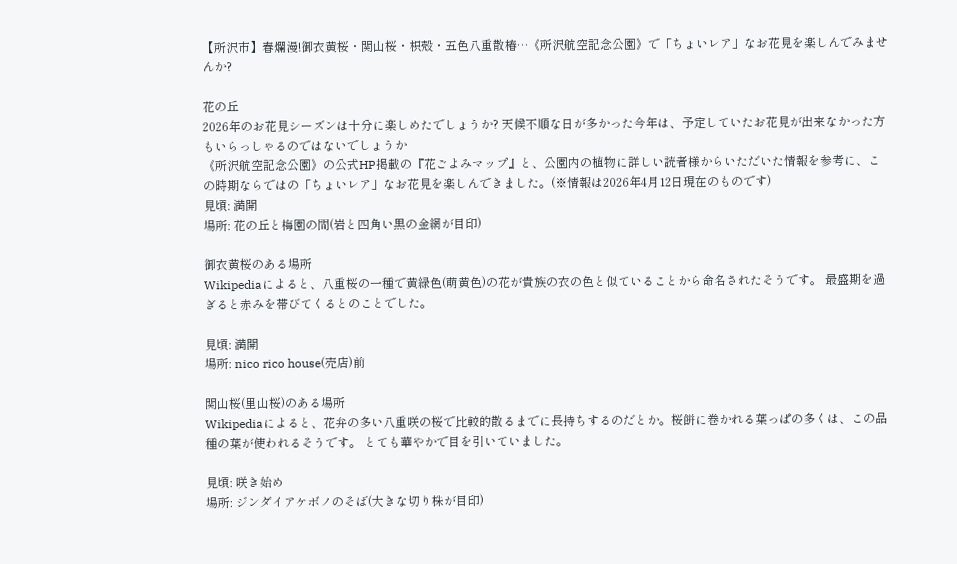【所沢市】春爛漫!御衣黄桜・関山桜・枳殻・五色八重散椿…《所沢航空記念公園》で「ちょいレア」なお花見を楽しんでみませんか?

花の丘
2026年のお花見シーズンは十分に楽しめたでしょうか? 天候不順な日が多かった今年は、予定していたお花見が出来なかった方もいらっしゃるのではないでしょうか
《所沢航空記念公園》の公式HP掲載の『花ごよみマップ』と、公園内の植物に詳しい読者様からいただいた情報を参考に、この時期ならではの「ちょいレア」なお花見を楽しんできました。(※情報は2026年4月12日現在のものです)
見頃: 満開
場所: 花の丘と梅園の間(岩と四角い黒の金網が目印)

御衣黄桜のある場所
Wikipediaによると、八重桜の一種で黄緑色(萌黄色)の花が貴族の衣の色と似ていることから命名されたそうです。 最盛期を過ぎると赤みを帯びてくるとのことでした。

見頃: 満開
場所: nico rico house(売店)前

関山桜(里山桜)のある場所
Wikipediaによると、花弁の多い八重咲の桜で比較的散るまでに長持ちするのだとか。桜餅に巻かれる葉っぱの多くは、この品種の葉が使われるそうです。 とても華やかで目を引いていました。

見頃: 咲き始め
場所: ジンダイアケボノのそば(大きな切り株が目印)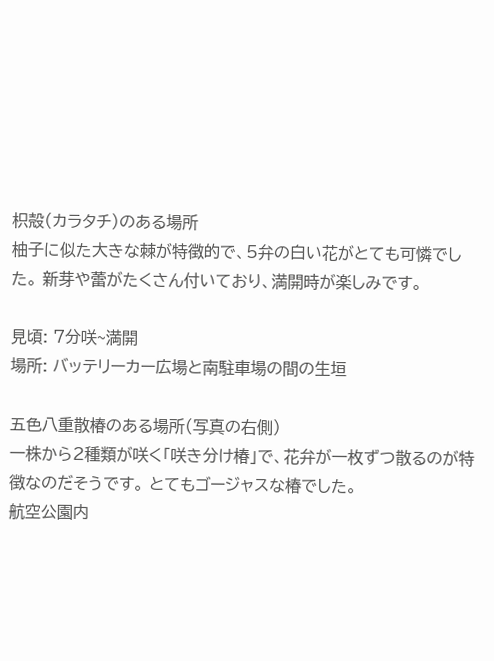枳殻(カラタチ)のある場所
柚子に似た大きな棘が特徴的で、5弁の白い花がとても可憐でした。 新芽や蕾がたくさん付いており、満開時が楽しみです。

見頃: 7分咲~満開
場所: バッテリーカー広場と南駐車場の間の生垣

五色八重散椿のある場所(写真の右側)
一株から2種類が咲く「咲き分け椿」で、花弁が一枚ずつ散るのが特徴なのだそうです。 とてもゴージャスな椿でした。
航空公園内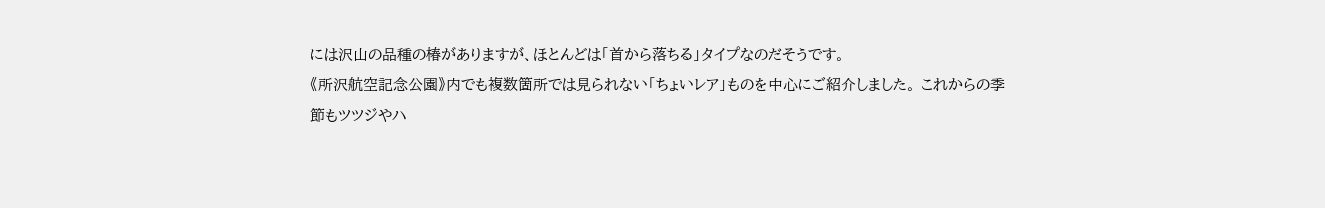には沢山の品種の椿がありますが、ほとんどは「首から落ちる」タイプなのだそうです。
《所沢航空記念公園》内でも複数箇所では見られない「ちょいレア」ものを中心にご紹介しました。 これからの季節もツツジやハ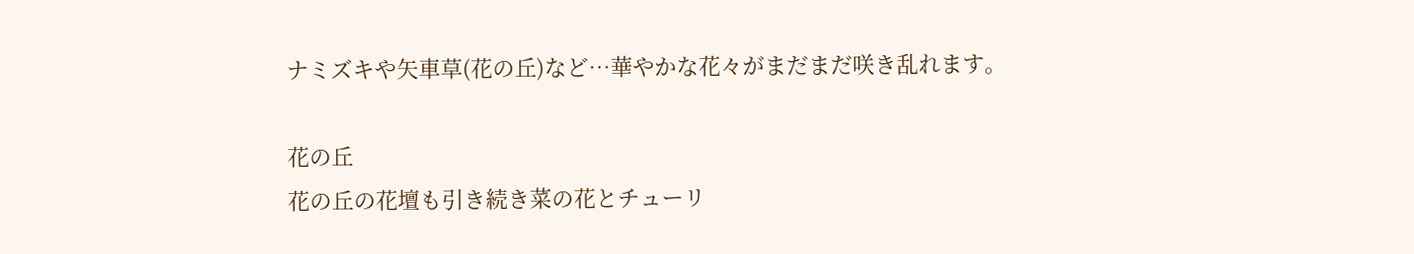ナミズキや矢車草(花の丘)など…華やかな花々がまだまだ咲き乱れます。

花の丘
花の丘の花壇も引き続き菜の花とチューリ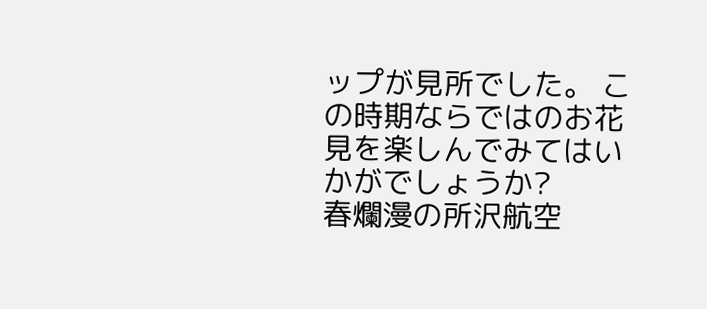ップが見所でした。 この時期ならではのお花見を楽しんでみてはいかがでしょうか?
春爛漫の所沢航空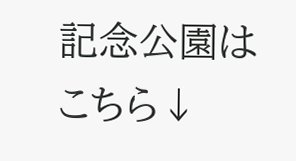記念公園はこちら↓